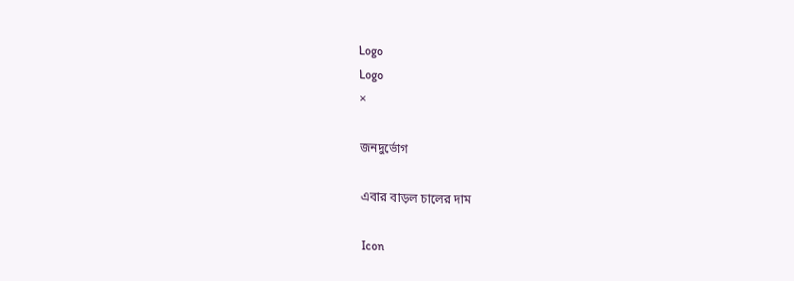Logo
Logo
×

জনদুর্ভোগ

এবার বাড়ল চালের দাম

Icon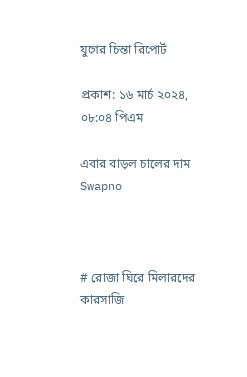যুগের চিন্তা রিপোর্ট

প্রকাশ: ১৬ মার্চ ২০২৪, ০৮:০৪ পিএম

এবার বাড়ল চালের দাম
Swapno



# রোজা ঘিরে মিলারদের কারসাজি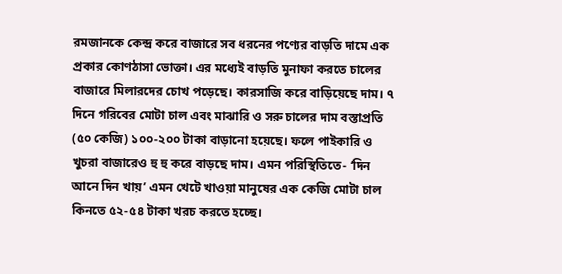রমজানকে কেন্দ্র করে বাজারে সব ধরনের পণ্যের বাড়তি দামে এক প্রকার কোণঠাসা ভোক্তা। এর মধ্যেই বাড়তি মুনাফা করতে চালের বাজারে মিলারদের চোখ পড়েছে। কারসাজি করে বাড়িয়েছে দাম। ৭ দিনে গরিবের মোটা চাল এবং মাঝারি ও সরু চালের দাম বস্তাপ্রতি (৫০ কেজি) ১০০-২০০ টাকা বাড়ানো হয়েছে। ফলে পাইকারি ও খুচরা বাজারেও হু হু করে বাড়ছে দাম। এমন পরিস্থিতিতে- ‘দিন আনে দিন খায়’ এমন খেটে খাওয়া মানুষের এক কেজি মোটা চাল কিনতে ৫২-৫৪ টাকা খরচ করতে হচ্ছে।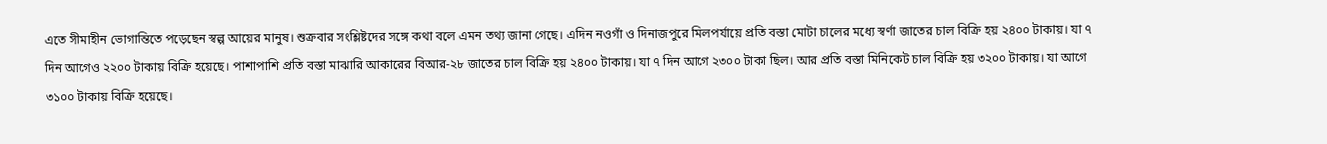এতে সীমাহীন ভোগান্তিতে পড়েছেন স্বল্প আয়ের মানুষ। শুক্রবার সংশ্লিষ্টদের সঙ্গে কথা বলে এমন তথ্য জানা গেছে। এদিন নওগাঁ ও দিনাজপুরে মিলপর্যায়ে প্রতি বস্তা মোটা চালের মধ্যে স্বর্ণা জাতের চাল বিক্রি হয় ২৪০০ টাকায়। যা ৭ দিন আগেও ২২০০ টাকায় বিক্রি হয়েছে। পাশাপাশি প্রতি বস্তা মাঝারি আকারের বিআর-২৮ জাতের চাল বিক্রি হয় ২৪০০ টাকায়। যা ৭ দিন আগে ২৩০০ টাকা ছিল। আর প্রতি বস্তা মিনিকেট চাল বিক্রি হয় ৩২০০ টাকায়। যা আগে ৩১০০ টাকায় বিক্রি হয়েছে।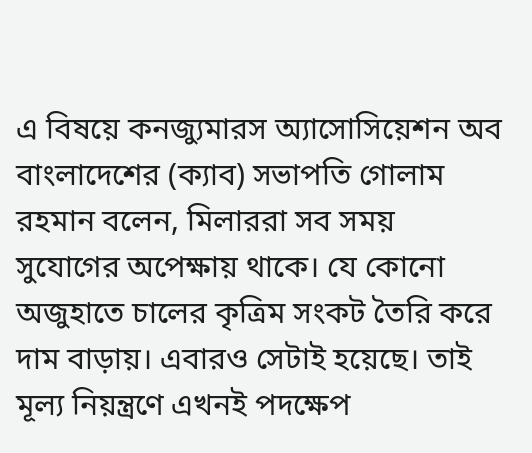এ বিষয়ে কনজ্যুমারস অ্যাসোসিয়েশন অব বাংলাদেশের (ক্যাব) সভাপতি গোলাম রহমান বলেন, মিলাররা সব সময় সুযোগের অপেক্ষায় থাকে। যে কোনো অজুহাতে চালের কৃত্রিম সংকট তৈরি করে দাম বাড়ায়। এবারও সেটাই হয়েছে। তাই মূল্য নিয়ন্ত্রণে এখনই পদক্ষেপ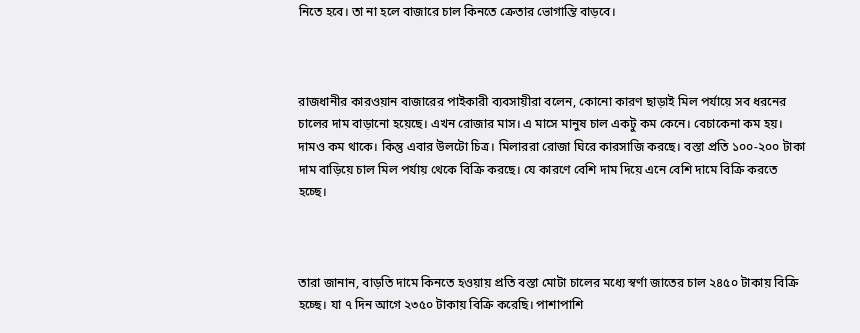নিতে হবে। তা না হলে বাজারে চাল কিনতে ক্রেতার ভোগান্তি বাড়বে।



রাজধানীর কারওয়ান বাজারের পাইকারী ব্যবসায়ীরা বলেন, কোনো কারণ ছাড়াই মিল পর্যায়ে সব ধরনের চালের দাম বাড়ানো হয়েছে। এখন রোজার মাস। এ মাসে মানুষ চাল একটু কম কেনে। বেচাকেনা কম হয়। দামও কম থাকে। কিন্তু এবার উলটো চিত্র। মিলাররা রোজা ঘিরে কারসাজি করছে। বস্তা প্রতি ১০০-২০০ টাকা দাম বাড়িয়ে চাল মিল পর্যায় থেকে বিক্রি করছে। যে কারণে বেশি দাম দিয়ে এনে বেশি দামে বিক্রি করতে হচ্ছে।



তারা জানান, বাড়তি দামে কিনতে হওয়ায় প্রতি বস্তা মোটা চালের মধ্যে স্বর্ণা জাতের চাল ২৪৫০ টাকায় বিক্রি হচ্ছে। যা ৭ দিন আগে ২৩৫০ টাকায় বিক্রি করেছি। পাশাপাশি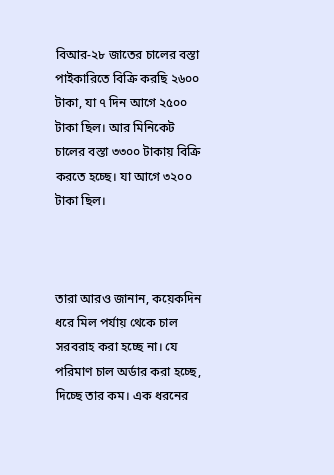বিআর-২৮ জাতের চালের বস্তা পাইকারিতে বিক্রি করছি ২৬০০ টাকা, যা ৭ দিন আগে ২৫০০ টাকা ছিল। আর মিনিকেট চালের বস্তা ৩৩০০ টাকায় বিক্রি করতে হচ্ছে। যা আগে ৩২০০ টাকা ছিল।



তারা আরও জানান, কয়েকদিন ধরে মিল পর্যায় থেকে চাল সরবরাহ করা হচ্ছে না। যে পরিমাণ চাল অর্ডার করা হচ্ছে, দিচ্ছে তার কম। এক ধরনের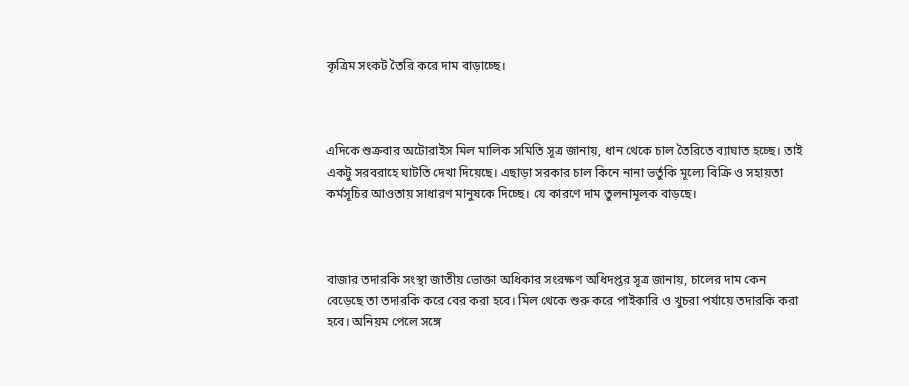কৃত্রিম সংকট তৈরি করে দাম বাড়াচ্ছে।



এদিকে শুক্রবার অটোরাইস মিল মালিক সমিতি সূত্র জানায়, ধান থেকে চাল তৈরিতে ব্যাঘাত হচ্ছে। তাই একটু সরবরাহে ঘাটতি দেখা দিয়েছে। এছাড়া সরকার চাল কিনে নানা ভর্তুকি মূল্যে বিক্রি ও সহায়তা কর্মসূচির আওতায় সাধারণ মানুষকে দিচ্ছে। যে কারণে দাম তুলনামূলক বাড়ছে।



বাজার তদারকি সংস্থা জাতীয় ভোক্তা অধিকার সংরক্ষণ অধিদপ্তর সূত্র জানায়, চালের দাম কেন বেড়েছে তা তদারকি করে বের করা হবে। মিল থেকে শুরু করে পাইকারি ও খুচরা পর্যায়ে তদারকি করা হবে। অনিয়ম পেলে সঙ্গে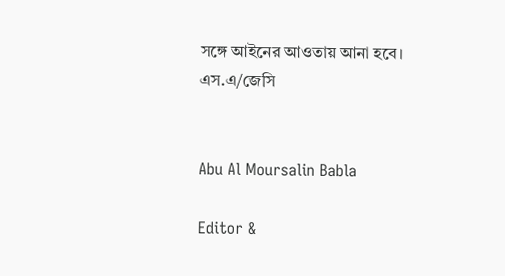সঙ্গে আইনের আওতায় আনা হবে। এস.এ/জেসি


Abu Al Moursalin Babla

Editor &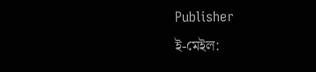Publisher
ই-মেইল: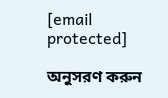[email protected]

অনুসরণ করুন